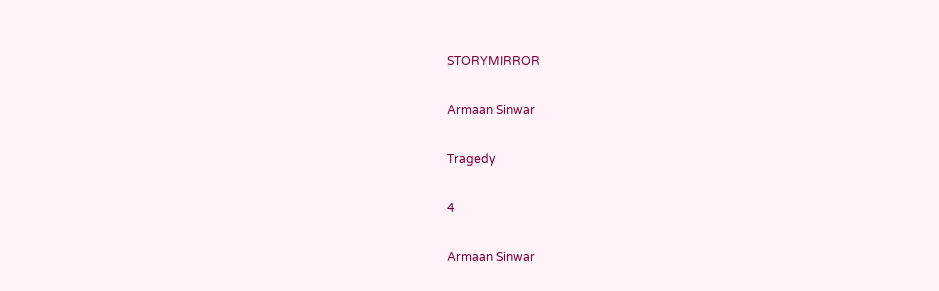STORYMIRROR

Armaan Sinwar

Tragedy

4

Armaan Sinwar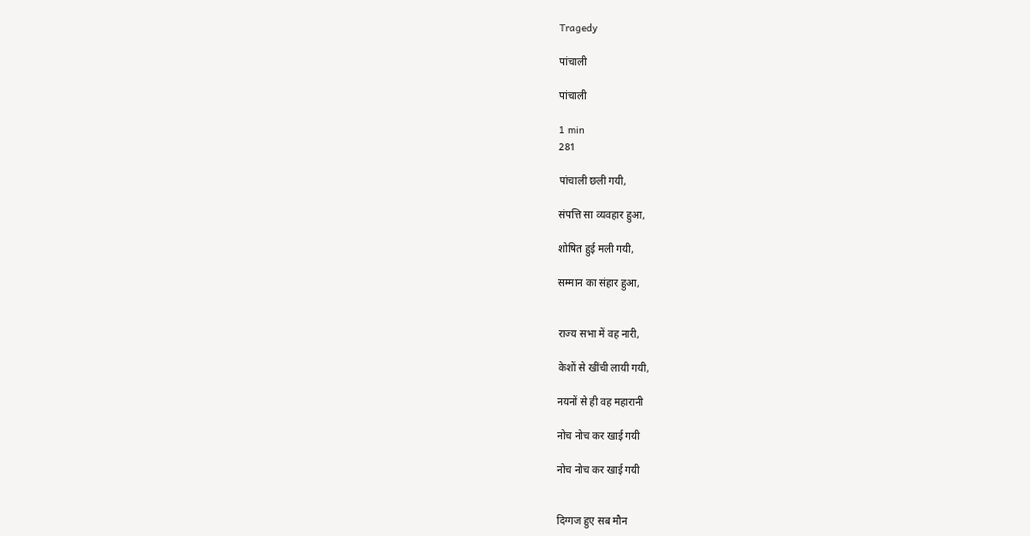Tragedy

पांचाली

पांचाली

1 min
281

पांचाली छली गयी,

संपत्ति सा व्यवहार हुआ,

शोषित हुई मली गयी,

सम्मान का संहार हुआ,


राज्य सभा में वह नारी,

केशों से खींची लायी गयी,

नयनों से ही वह महारानी

नोच नोच कर खाई गयी

नोच नोच कर खाई गयी


दिग्गज हुए सब मौन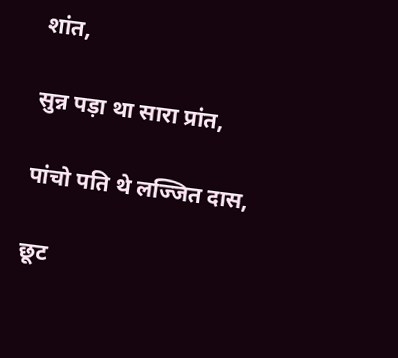शांत,

सुन्न पड़ा था सारा प्रांत,

पांचो पति थे लज्जित दास,

छूट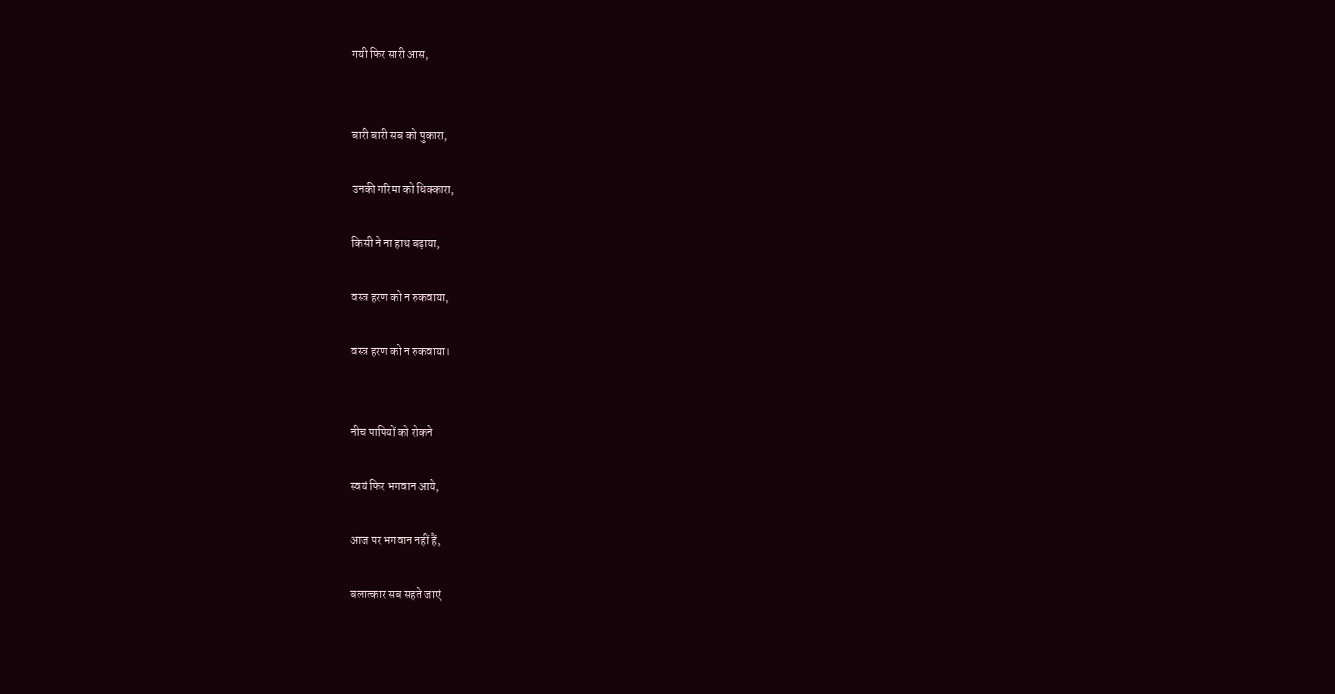गयी फिर सारी आस,


बारी बारी सब को पुकारा,

उनकी गरिमा को धिक्कारा,

किसी ने ना हाथ बढ़ाया,

वस्त्र हरण को न रुकवाया,

वस्त्र हरण को न रुकवाया।


नीच पापियों को रोकने

स्वयं फिर भगवान आये,

आज पर भगवान नहीं हैं,

बलात्कार सब सहते जाएं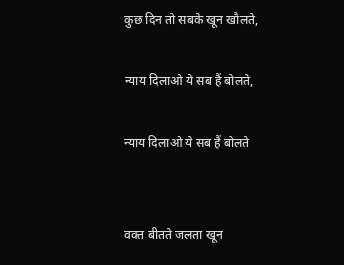कुछ दिन तो सबके खून खौलते,

न्याय दिलाओ ये सब हैं बोलते,

न्याय दिलाओ ये सब हैं बोलते


वक्त बीतते जलता खून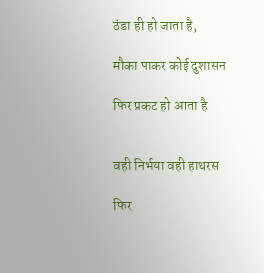ठंडा ही हो जाता है,

मौका पाकर कोई दुशासन

फिर प्रकट हो आता है


वही निर्भया वही हाथरस

फिर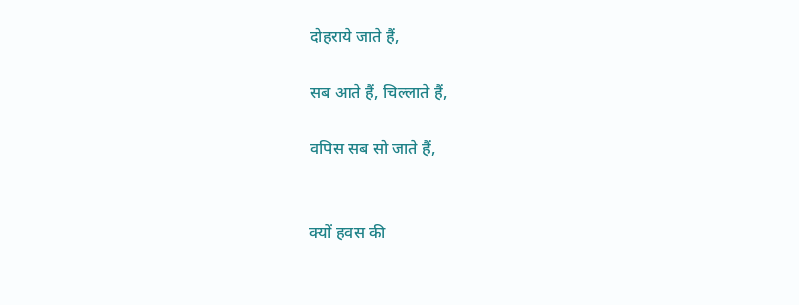दोहराये जाते हैं,

सब आते हैं, चिल्लाते हैं,

वपिस सब सो जाते हैं,


क्यों हवस की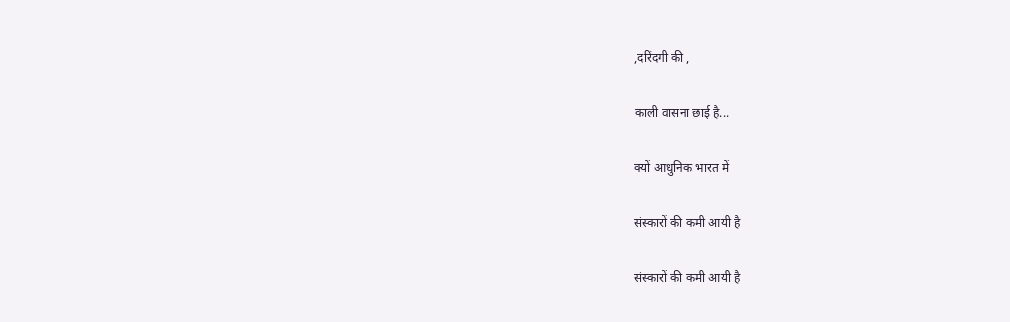,दरिंदगी की ,

काली वासना छाई है...

क्यों आधुनिक भारत में

संस्कारों की कमी आयी है

संस्कारों की कमी आयी है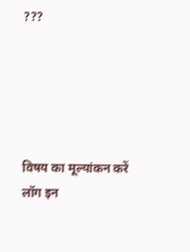???





विषय का मूल्यांकन करें
लॉग इन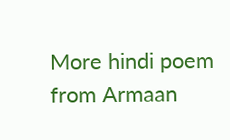More hindi poem from Armaan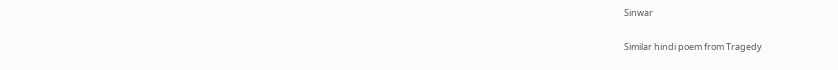Sinwar

Similar hindi poem from Tragedy